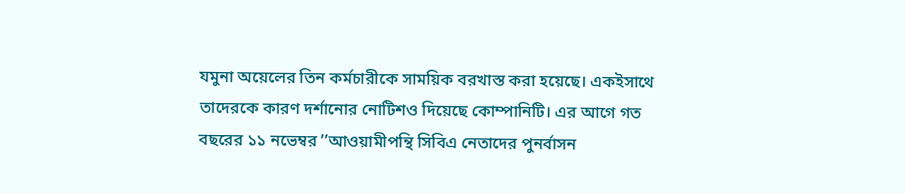যমুনা অয়েলের তিন কর্মচারীকে সাময়িক বরখাস্ত করা হয়েছে। একইসাথে তাদেরকে কারণ দর্শানোর নোটিশও দিয়েছে কোম্পানিটি। এর আগে গত বছরের ১১ নভেম্বর ’’আওয়ামীপন্থি সিবিএ নেতাদের পুনর্বাসন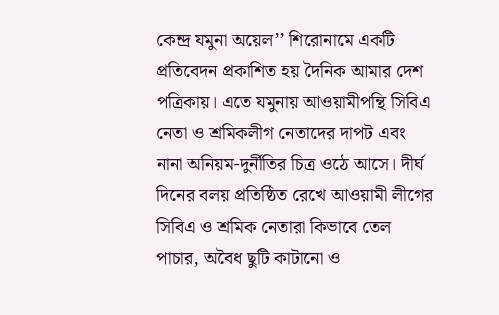কেন্দ্র যমুনা অয়েল’’ শিরোনামে একটি প্রতিবেদন প্রকাশিত হয় দৈনিক আমার দেশ পত্রিকায়। এতে যমুনায় আওয়ামীপন্থি সিবিএ নেতা ও শ্রমিকলীগ নেতাদের দাপট এবং নানা অনিয়ম-দুর্নীতির চিত্র ওঠে আসে। দীর্ঘ দিনের বলয় প্রতিষ্ঠিত রেখে আওয়ামী লীগের সিবিএ ও শ্রমিক নেতারা কিভাবে তেল পাচার, অবৈধ ছুটি কাটানো ও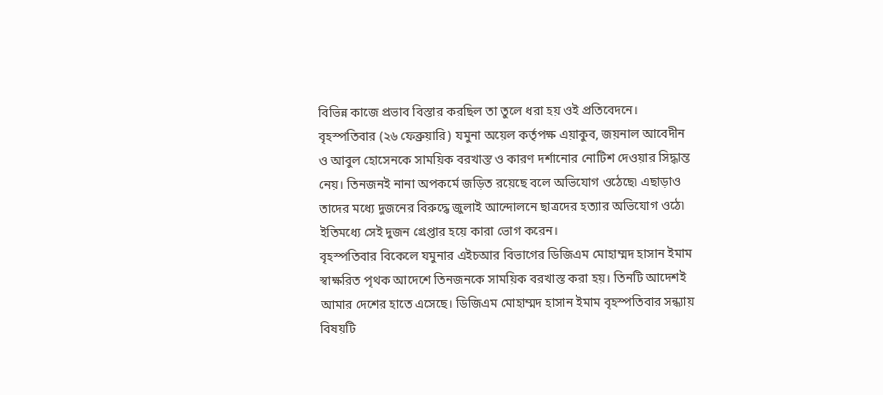বিভিন্ন কাজে প্রভাব বিস্তার করছিল তা তুলে ধরা হয় ওই প্রতিবেদনে।
বৃহস্পতিবার (২৬ ফেব্রুয়ারি) যমুনা অয়েল কর্তৃপক্ষ এয়াকুব, জয়নাল আবেদীন ও আবুল হোসেনকে সাময়িক বরখাস্ত ও কারণ দর্শানোর নোটিশ দেওয়ার সিদ্ধান্ত নেয়। তিনজনই নানা অপকর্মে জড়িত রয়েছে বলে অভিযোগ ওঠেছে৷ এছাড়াও তাদের মধ্যে দুজনের বিরুদ্ধে জুলাই আন্দোলনে ছাত্রদের হত্যার অভিযোগ ওঠে৷ ইতিমধ্যে সেই দুজন গ্রেপ্তার হয়ে কারা ভোগ করেন।
বৃহস্পতিবার বিকেলে যমুনার এইচআর বিভাগের ডিজিএম মোহাম্মদ হাসান ইমাম স্বাক্ষরিত পৃথক আদেশে তিনজনকে সাময়িক বরখাস্ত করা হয়। তিনটি আদেশই আমার দেশের হাতে এসেছে। ডিজিএম মোহাম্মদ হাসান ইমাম বৃহস্পতিবার সন্ধ্যায় বিষয়টি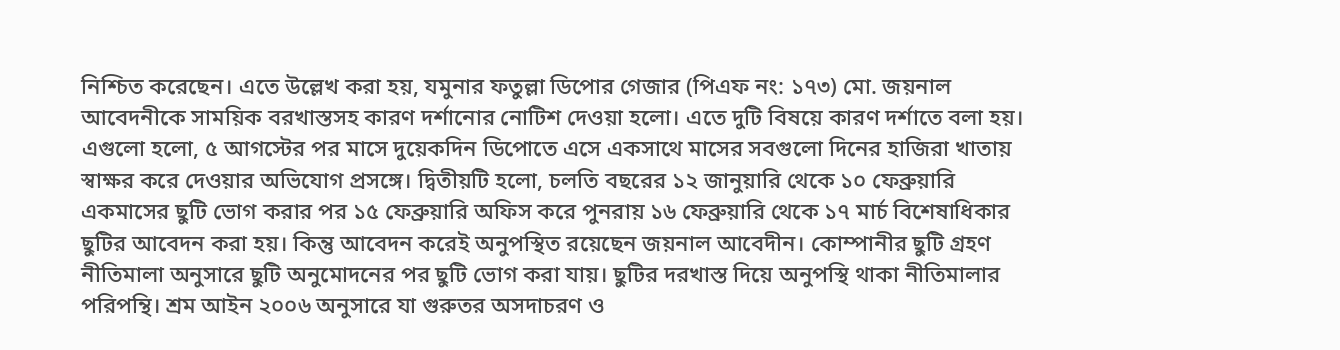নিশ্চিত করেছেন। এতে উল্লেখ করা হয়, যমুনার ফতুল্লা ডিপোর গেজার (পিএফ নং: ১৭৩) মো. জয়নাল আবেদনীকে সাময়িক বরখাস্তসহ কারণ দর্শানোর নোটিশ দেওয়া হলো। এতে দুটি বিষয়ে কারণ দর্শাতে বলা হয়। এগুলো হলো, ৫ আগস্টের পর মাসে দুয়েকদিন ডিপোতে এসে একসাথে মাসের সবগুলো দিনের হাজিরা খাতায় স্বাক্ষর করে দেওয়ার অভিযোগ প্রসঙ্গে। দ্বিতীয়টি হলো, চলতি বছরের ১২ জানুয়ারি থেকে ১০ ফেব্রুয়ারি একমাসের ছুটি ভোগ করার পর ১৫ ফেব্রুয়ারি অফিস করে পুনরায় ১৬ ফেব্রুয়ারি থেকে ১৭ মার্চ বিশেষাধিকার ছুটির আবেদন করা হয়। কিন্তু আবেদন করেই অনুপস্থিত রয়েছেন জয়নাল আবেদীন। কোম্পানীর ছুটি গ্রহণ নীতিমালা অনুসারে ছুটি অনুমোদনের পর ছুটি ভোগ করা যায়। ছুটির দরখাস্ত দিয়ে অনুপস্থি থাকা নীতিমালার পরিপন্থি। শ্রম আইন ২০০৬ অনুসারে যা গুরুতর অসদাচরণ ও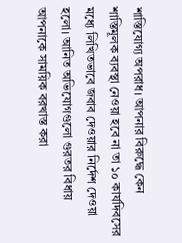শাস্তিযোগ্য অপরাধ। আপনার বিরুদ্ধে কেন শাস্তিমূলক ব্যবস্থা নেওয়া হবে না তা ১০ কার্যদিবসের মধ্যে লিখিতভাবে জবাব দেওয়ার নির্দেশ দেওয়া হলো। আনিত অভিযোগগুলো গুরতর বিধায় আপনাকে সাময়িক বরখাস্ত করা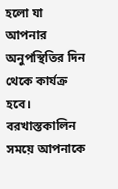হলো যা আপনার অনুপস্থিতির দিন থেকে কার্যক্র হবে। বরখাস্তকালিন সময়ে আপনাকে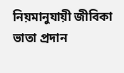নিয়মানুযায়ী জীবিকা ভাতা প্রদান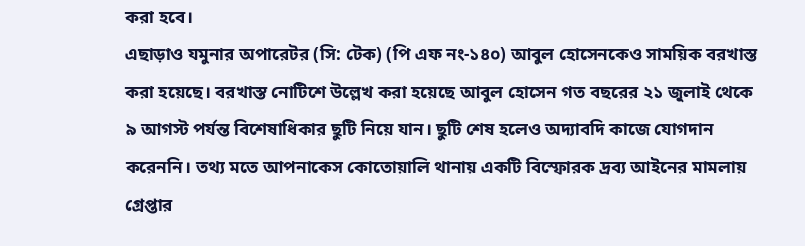করা হবে।
এছাড়াও যমুনার অপারেটর (সি: টেক) (পি এফ নং-১৪০) আবুল হোসেনকেও সাময়িক বরখাস্ত করা হয়েছে। বরখাস্ত নোটিশে উল্লেখ করা হয়েছে আবুল হোসেন গত বছরের ২১ জুলাই থেকে ৯ আগস্ট পর্যন্ত বিশেষাধিকার ছুটি নিয়ে যান। ছুটি শেষ হলেও অদ্যাবদি কাজে যোগদান করেননি। তথ্য মতে আপনাকেস কোতোয়ালি থানায় একটি বিস্ফোরক দ্রব্য আইনের মামলায় গ্রেপ্তার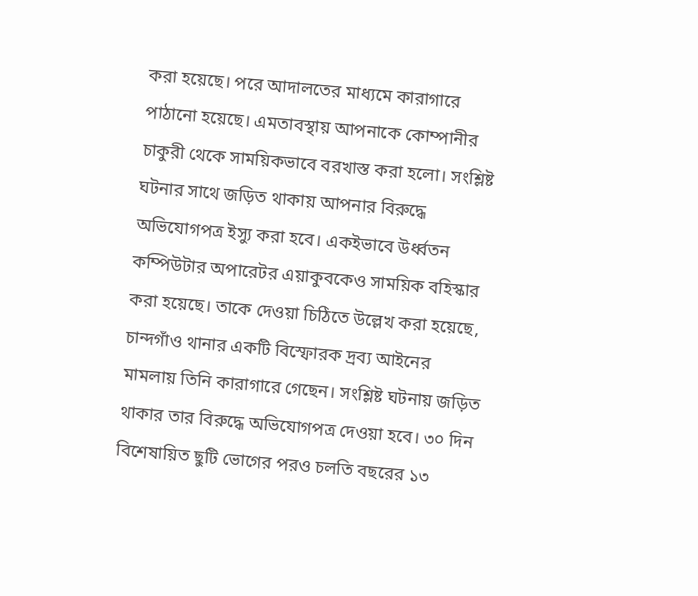করা হয়েছে। পরে আদালতের মাধ্যমে কারাগারে পাঠানো হয়েছে। এমতাবস্থায় আপনাকে কোম্পানীর চাকুরী থেকে সাময়িকভাবে বরখাস্ত করা হলো। সংশ্লিষ্ট ঘটনার সাথে জড়িত থাকায় আপনার বিরুদ্ধে অভিযোগপত্র ইস্যু করা হবে। একইভাবে উর্ধ্বতন কম্পিউটার অপারেটর এয়াকুবকেও সাময়িক বহিস্কার করা হয়েছে। তাকে দেওয়া চিঠিতে উল্লেখ করা হয়েছে, চান্দগাঁও থানার একটি বিস্ফোরক দ্রব্য আইনের মামলায় তিনি কারাগারে গেছেন। সংশ্লিষ্ট ঘটনায় জড়িত থাকার তার বিরুদ্ধে অভিযোগপত্র দেওয়া হবে। ৩০ দিন বিশেষায়িত ছুটি ভোগের পরও চলতি বছরের ১৩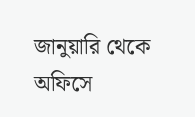জানুয়ারি থেকে অফিসে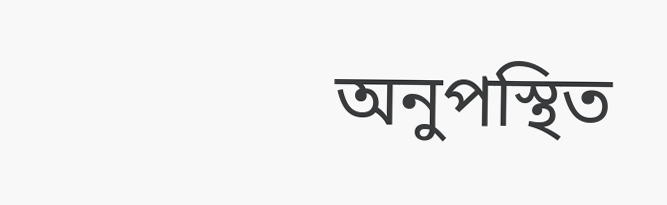অনুপস্থিত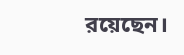রয়েছেন।